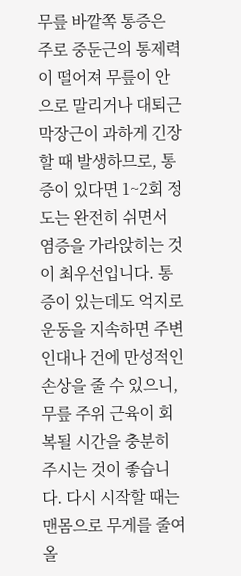무릎 바깥쪽 통증은 주로 중둔근의 통제력이 떨어져 무릎이 안으로 말리거나 대퇴근막장근이 과하게 긴장할 때 발생하므로, 통증이 있다면 1~2회 정도는 완전히 쉬면서 염증을 가라앉히는 것이 최우선입니다. 통증이 있는데도 억지로 운동을 지속하면 주변 인대나 건에 만성적인 손상을 줄 수 있으니, 무릎 주위 근육이 회복될 시간을 충분히 주시는 것이 좋습니다. 다시 시작할 때는 맨몸으로 무게를 줄여 올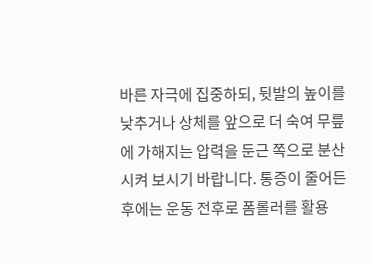바른 자극에 집중하되, 뒷발의 높이를 낮추거나 상체를 앞으로 더 숙여 무릎에 가해지는 압력을 둔근 쪽으로 분산시켜 보시기 바랍니다. 통증이 줄어든 후에는 운동 전후로 폼롤러를 활용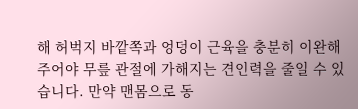해 허벅지 바깥쪽과 엉덩이 근육을 충분히 이완해 주어야 무릎 관절에 가해지는 견인력을 줄일 수 있습니다. 만약 맨몸으로 동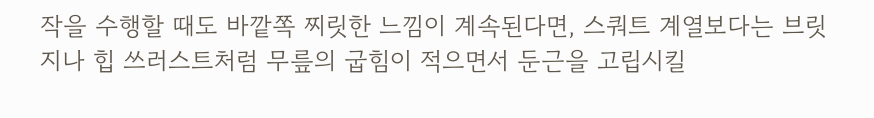작을 수행할 때도 바깥쪽 찌릿한 느낌이 계속된다면, 스쿼트 계열보다는 브릿지나 힙 쓰러스트처럼 무릎의 굽힘이 적으면서 둔근을 고립시킬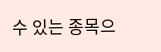수 있는 종목으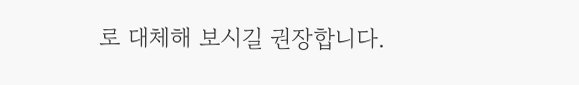로 대체해 보시길 권장합니다.